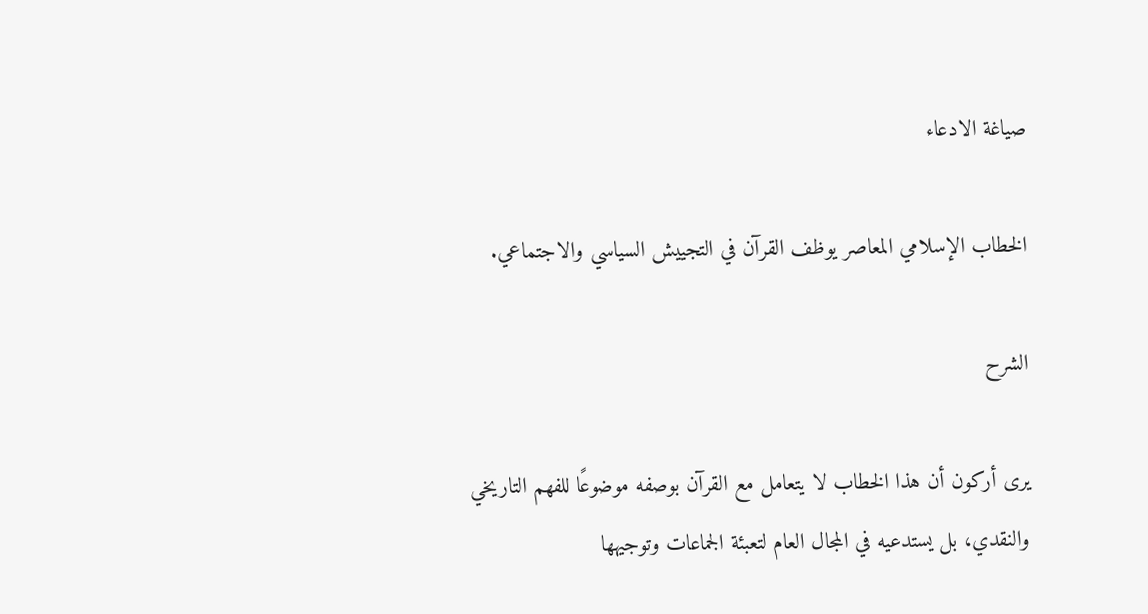صياغة الادعاء

الخطاب الإسلامي المعاصر يوظف القرآن في التجييش السياسي والاجتماعي.

الشرح

يرى أركون أن هذا الخطاب لا يتعامل مع القرآن بوصفه موضوعًا للفهم التاريخي والنقدي، بل يستدعيه في المجال العام لتعبئة الجماعات وتوجيهها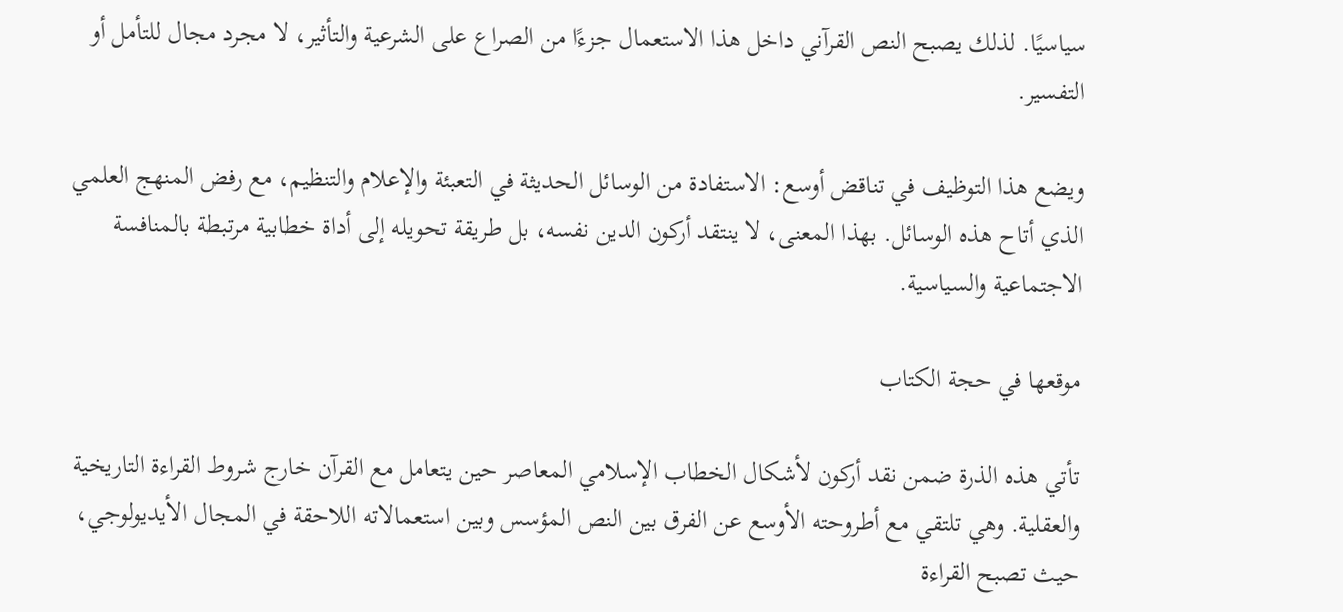سياسيًا. لذلك يصبح النص القرآني داخل هذا الاستعمال جزءًا من الصراع على الشرعية والتأثير، لا مجرد مجال للتأمل أو التفسير.

ويضع هذا التوظيف في تناقض أوسع: الاستفادة من الوسائل الحديثة في التعبئة والإعلام والتنظيم، مع رفض المنهج العلمي الذي أتاح هذه الوسائل. بهذا المعنى، لا ينتقد أركون الدين نفسه، بل طريقة تحويله إلى أداة خطابية مرتبطة بالمنافسة الاجتماعية والسياسية.

موقعها في حجة الكتاب

تأتي هذه الذرة ضمن نقد أركون لأشكال الخطاب الإسلامي المعاصر حين يتعامل مع القرآن خارج شروط القراءة التاريخية والعقلية. وهي تلتقي مع أطروحته الأوسع عن الفرق بين النص المؤسس وبين استعمالاته اللاحقة في المجال الأيديولوجي، حيث تصبح القراءة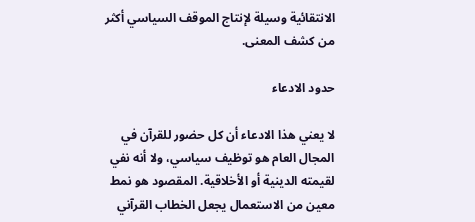الانتقائية وسيلة لإنتاج الموقف السياسي أكثر من كشف المعنى.

حدود الادعاء

لا يعني هذا الادعاء أن كل حضور للقرآن في المجال العام هو توظيف سياسي، ولا أنه نفي لقيمته الدينية أو الأخلاقية. المقصود هو نمط معين من الاستعمال يجعل الخطاب القرآني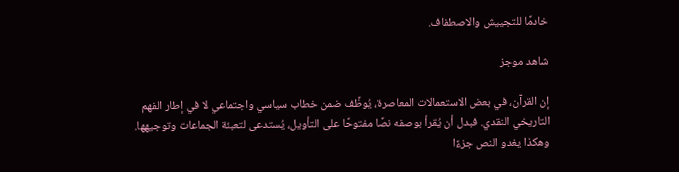خادمًا للتجييش والاصطفاف.

شاهد موجز

إن القرآن، في بعض الاستعمالات المعاصرة، يُوظَّف ضمن خطاب سياسي واجتماعي لا في إطار الفهم التاريخي النقدي. فبدل أن يُقرأ بوصفه نصًا مفتوحًا على التأويل، يُستدعى لتعبئة الجماعات وتوجيهها. وهكذا يغدو النص جزءًا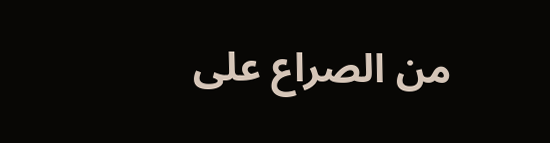من الصراع على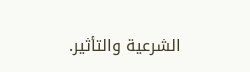الشرعية والتأثير.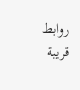روابط قريبة